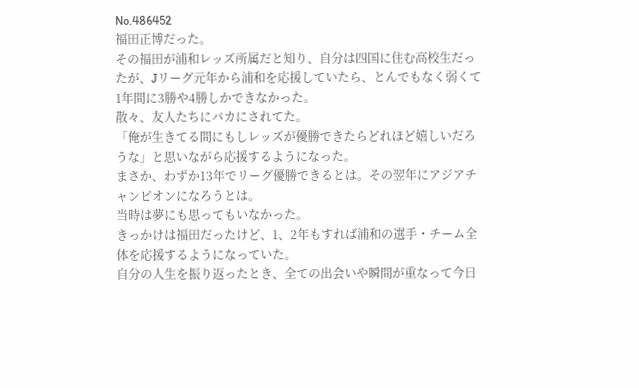No.486452
福田正博だった。
その福田が浦和レッズ所属だと知り、自分は四国に住む高校生だったが、Jリーグ元年から浦和を応援していたら、とんでもなく弱くて1年間に3勝や4勝しかできなかった。
散々、友人たちにバカにされてた。
「俺が生きてる間にもしレッズが優勝できたらどれほど嬉しいだろうな」と思いながら応援するようになった。
まさか、わずか13年でリーグ優勝できるとは。その翌年にアジアチャンピオンになろうとは。
当時は夢にも思ってもいなかった。
きっかけは福田だったけど、1、2年もすれば浦和の選手・チーム全体を応援するようになっていた。
自分の人生を振り返ったとき、全ての出会いや瞬間が重なって今日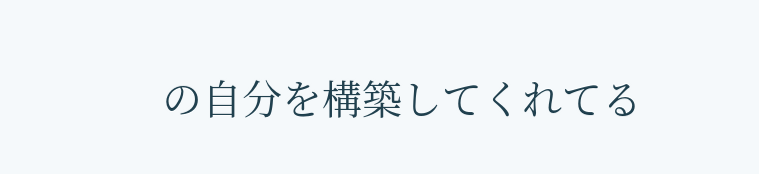の自分を構築してくれてる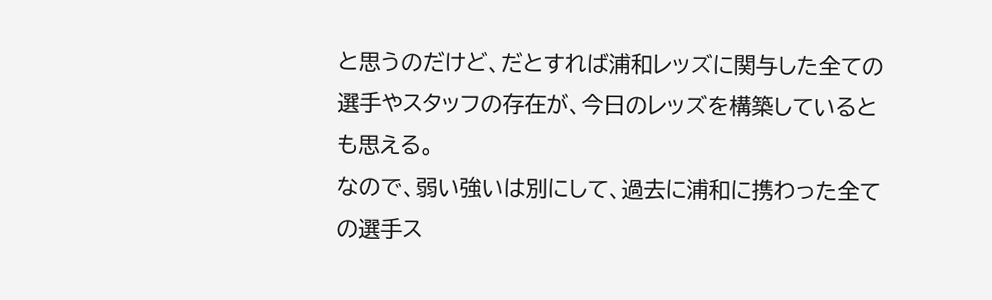と思うのだけど、だとすれば浦和レッズに関与した全ての選手やスタッフの存在が、今日のレッズを構築しているとも思える。
なので、弱い強いは別にして、過去に浦和に携わった全ての選手ス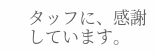タッフに、感謝しています。